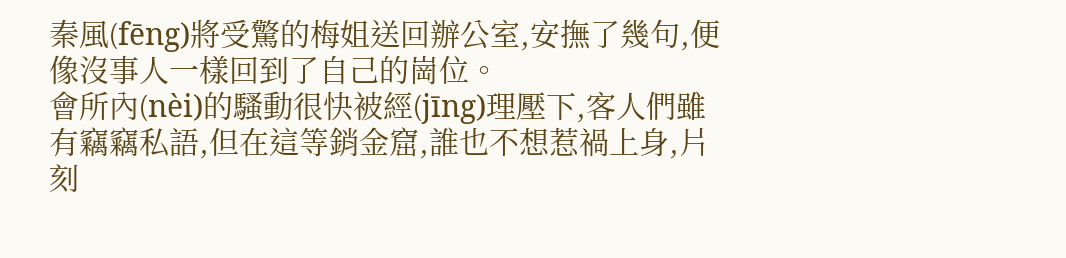秦風(fēng)將受驚的梅姐送回辦公室,安撫了幾句,便像沒事人一樣回到了自己的崗位。
會所內(nèi)的騷動很快被經(jīng)理壓下,客人們雖有竊竊私語,但在這等銷金窟,誰也不想惹禍上身,片刻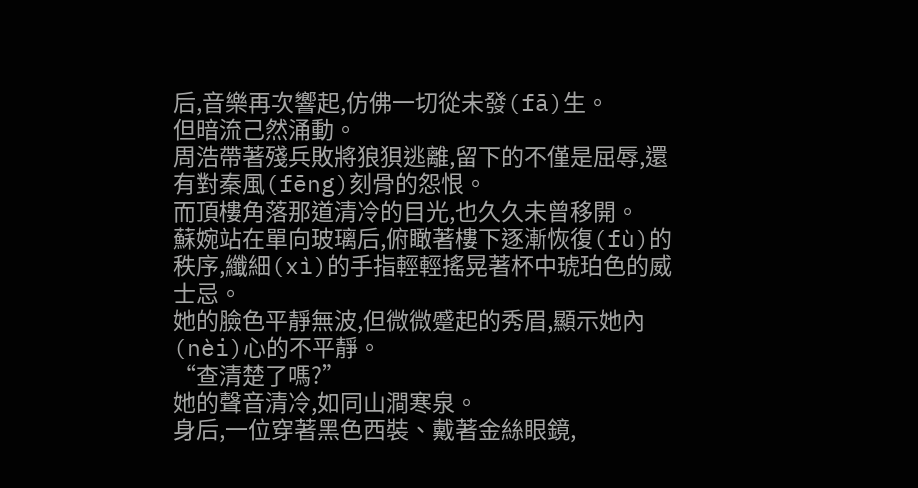后,音樂再次響起,仿佛一切從未發(fā)生。
但暗流己然涌動。
周浩帶著殘兵敗將狼狽逃離,留下的不僅是屈辱,還有對秦風(fēng)刻骨的怨恨。
而頂樓角落那道清冷的目光,也久久未曾移開。
蘇婉站在單向玻璃后,俯瞰著樓下逐漸恢復(fù)的秩序,纖細(xì)的手指輕輕搖晃著杯中琥珀色的威士忌。
她的臉色平靜無波,但微微蹙起的秀眉,顯示她內(nèi)心的不平靜。
“查清楚了嗎?”
她的聲音清冷,如同山澗寒泉。
身后,一位穿著黑色西裝、戴著金絲眼鏡,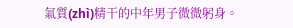氣質(zhì)精干的中年男子微微躬身。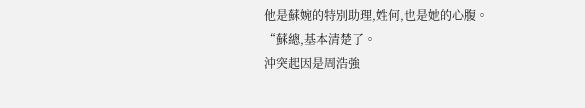他是蘇婉的特別助理,姓何,也是她的心腹。
“蘇總,基本清楚了。
沖突起因是周浩強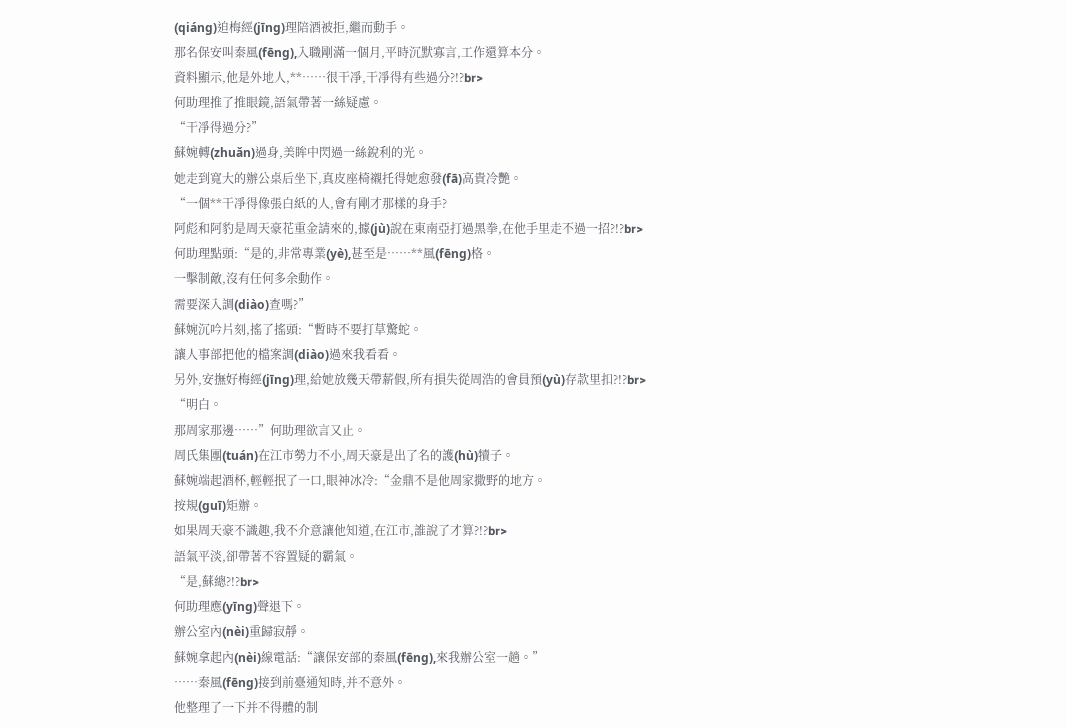(qiáng)迫梅經(jīng)理陪酒被拒,繼而動手。
那名保安叫秦風(fēng),入職剛滿一個月,平時沉默寡言,工作還算本分。
資料顯示,他是外地人,**……很干凈,干凈得有些過分?!?br>
何助理推了推眼鏡,語氣帶著一絲疑慮。
“干凈得過分?”
蘇婉轉(zhuǎn)過身,美眸中閃過一絲銳利的光。
她走到寬大的辦公桌后坐下,真皮座椅襯托得她愈發(fā)高貴冷艷。
“一個**干凈得像張白紙的人,會有剛才那樣的身手?
阿彪和阿豹是周天豪花重金請來的,據(jù)說在東南亞打過黑拳,在他手里走不過一招?!?br>
何助理點頭:“是的,非常專業(yè),甚至是……**風(fēng)格。
一擊制敵,沒有任何多余動作。
需要深入調(diào)查嗎?”
蘇婉沉吟片刻,搖了搖頭:“暫時不要打草驚蛇。
讓人事部把他的檔案調(diào)過來我看看。
另外,安撫好梅經(jīng)理,給她放幾天帶薪假,所有損失從周浩的會員預(yù)存款里扣?!?br>
“明白。
那周家那邊……”何助理欲言又止。
周氏集團(tuán)在江市勢力不小,周天豪是出了名的護(hù)犢子。
蘇婉端起酒杯,輕輕抿了一口,眼神冰冷:“金鼎不是他周家撒野的地方。
按規(guī)矩辦。
如果周天豪不識趣,我不介意讓他知道,在江市,誰說了才算?!?br>
語氣平淡,卻帶著不容置疑的霸氣。
“是,蘇總?!?br>
何助理應(yīng)聲退下。
辦公室內(nèi)重歸寂靜。
蘇婉拿起內(nèi)線電話:“讓保安部的秦風(fēng),來我辦公室一趟。”
……秦風(fēng)接到前臺通知時,并不意外。
他整理了一下并不得體的制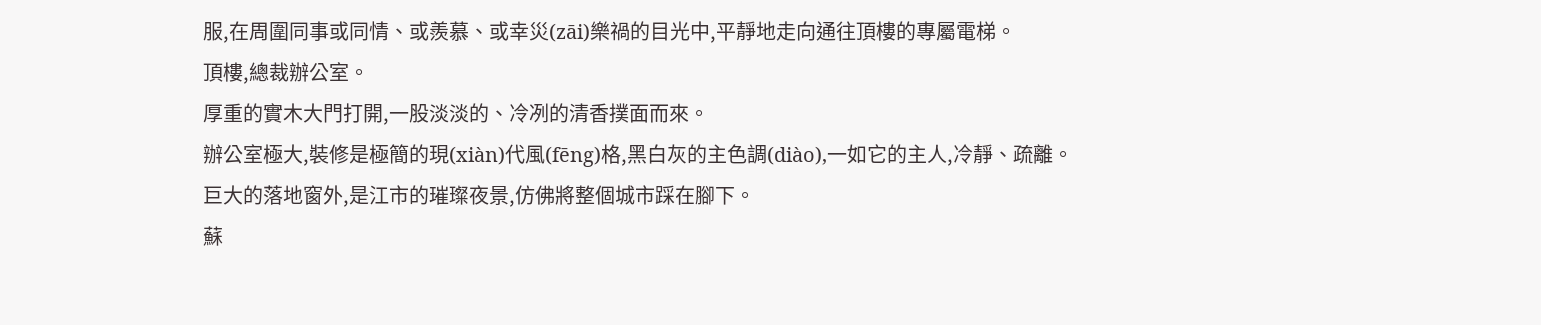服,在周圍同事或同情、或羨慕、或幸災(zāi)樂禍的目光中,平靜地走向通往頂樓的專屬電梯。
頂樓,總裁辦公室。
厚重的實木大門打開,一股淡淡的、冷冽的清香撲面而來。
辦公室極大,裝修是極簡的現(xiàn)代風(fēng)格,黑白灰的主色調(diào),一如它的主人,冷靜、疏離。
巨大的落地窗外,是江市的璀璨夜景,仿佛將整個城市踩在腳下。
蘇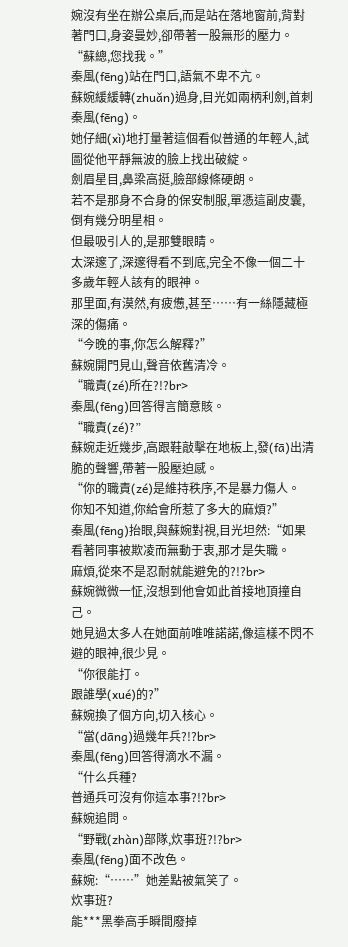婉沒有坐在辦公桌后,而是站在落地窗前,背對著門口,身姿曼妙,卻帶著一股無形的壓力。
“蘇總,您找我。”
秦風(fēng)站在門口,語氣不卑不亢。
蘇婉緩緩轉(zhuǎn)過身,目光如兩柄利劍,首刺秦風(fēng)。
她仔細(xì)地打量著這個看似普通的年輕人,試圖從他平靜無波的臉上找出破綻。
劍眉星目,鼻梁高挺,臉部線條硬朗。
若不是那身不合身的保安制服,單憑這副皮囊,倒有幾分明星相。
但最吸引人的,是那雙眼睛。
太深邃了,深邃得看不到底,完全不像一個二十多歲年輕人該有的眼神。
那里面,有漠然,有疲憊,甚至……有一絲隱藏極深的傷痛。
“今晚的事,你怎么解釋?”
蘇婉開門見山,聲音依舊清冷。
“職責(zé)所在?!?br>
秦風(fēng)回答得言簡意賅。
“職責(zé)?”
蘇婉走近幾步,高跟鞋敲擊在地板上,發(fā)出清脆的聲響,帶著一股壓迫感。
“你的職責(zé)是維持秩序,不是暴力傷人。
你知不知道,你給會所惹了多大的麻煩?”
秦風(fēng)抬眼,與蘇婉對視,目光坦然:“如果看著同事被欺凌而無動于衷,那才是失職。
麻煩,從來不是忍耐就能避免的?!?br>
蘇婉微微一怔,沒想到他會如此首接地頂撞自己。
她見過太多人在她面前唯唯諾諾,像這樣不閃不避的眼神,很少見。
“你很能打。
跟誰學(xué)的?”
蘇婉換了個方向,切入核心。
“當(dāng)過幾年兵?!?br>
秦風(fēng)回答得滴水不漏。
“什么兵種?
普通兵可沒有你這本事?!?br>
蘇婉追問。
“野戰(zhàn)部隊,炊事班?!?br>
秦風(fēng)面不改色。
蘇婉:“……”她差點被氣笑了。
炊事班?
能***黑拳高手瞬間廢掉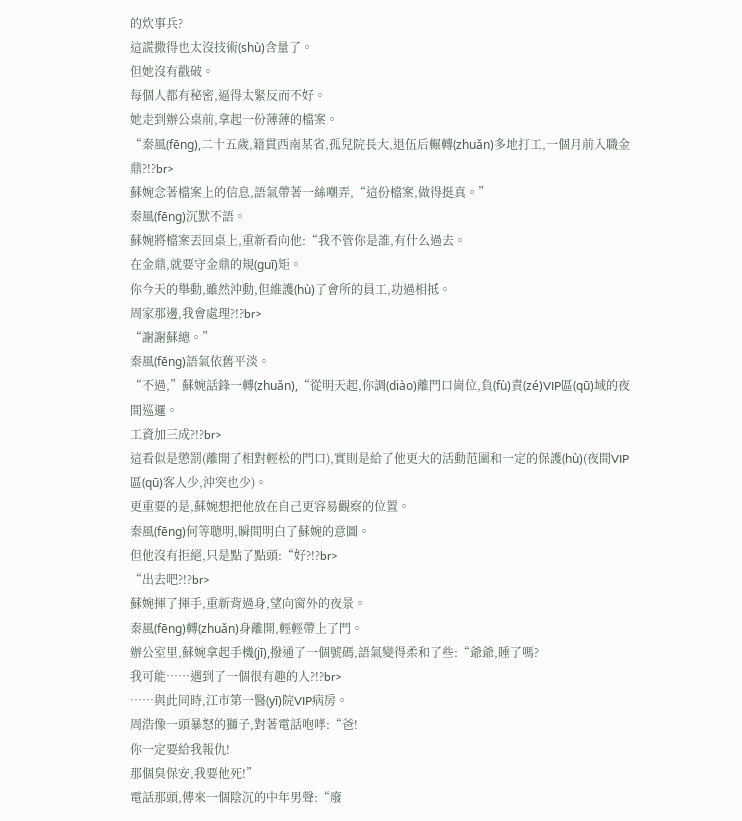的炊事兵?
這謊撒得也太沒技術(shù)含量了。
但她沒有戳破。
每個人都有秘密,逼得太緊反而不好。
她走到辦公桌前,拿起一份薄薄的檔案。
“秦風(fēng),二十五歲,籍貫西南某省,孤兒院長大,退伍后輾轉(zhuǎn)多地打工,一個月前入職金鼎?!?br>
蘇婉念著檔案上的信息,語氣帶著一絲嘲弄,“這份檔案,做得挺真。”
秦風(fēng)沉默不語。
蘇婉將檔案丟回桌上,重新看向他:“我不管你是誰,有什么過去。
在金鼎,就要守金鼎的規(guī)矩。
你今天的舉動,雖然沖動,但維護(hù)了會所的員工,功過相抵。
周家那邊,我會處理?!?br>
“謝謝蘇總。”
秦風(fēng)語氣依舊平淡。
“不過,”蘇婉話鋒一轉(zhuǎn),“從明天起,你調(diào)離門口崗位,負(fù)責(zé)VIP區(qū)域的夜間巡邏。
工資加三成?!?br>
這看似是懲罰(離開了相對輕松的門口),實則是給了他更大的活動范圍和一定的保護(hù)(夜間VIP區(qū)客人少,沖突也少)。
更重要的是,蘇婉想把他放在自己更容易觀察的位置。
秦風(fēng)何等聰明,瞬間明白了蘇婉的意圖。
但他沒有拒絕,只是點了點頭:“好?!?br>
“出去吧?!?br>
蘇婉揮了揮手,重新背過身,望向窗外的夜景。
秦風(fēng)轉(zhuǎn)身離開,輕輕帶上了門。
辦公室里,蘇婉拿起手機(jī),撥通了一個號碼,語氣變得柔和了些:“爺爺,睡了嗎?
我可能……遇到了一個很有趣的人?!?br>
……與此同時,江市第一醫(yī)院VIP病房。
周浩像一頭暴怒的獅子,對著電話咆哮:“爸!
你一定要給我報仇!
那個臭保安,我要他死!”
電話那頭,傳來一個陰沉的中年男聲:“廢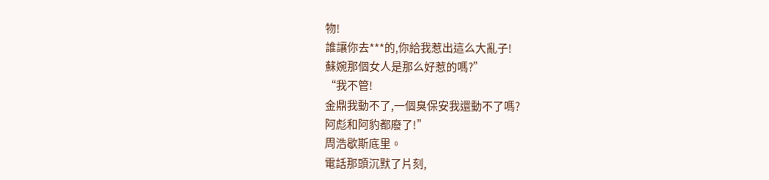物!
誰讓你去***的,你給我惹出這么大亂子!
蘇婉那個女人是那么好惹的嗎?”
“我不管!
金鼎我動不了,一個臭保安我還動不了嗎?
阿彪和阿豹都廢了!”
周浩歇斯底里。
電話那頭沉默了片刻,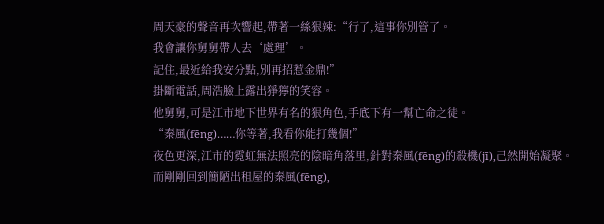周天豪的聲音再次響起,帶著一絲狠辣:“行了,這事你別管了。
我會讓你舅舅帶人去‘處理’。
記住,最近給我安分點,別再招惹金鼎!”
掛斷電話,周浩臉上露出猙獰的笑容。
他舅舅,可是江市地下世界有名的狠角色,手底下有一幫亡命之徒。
“秦風(fēng)……你等著,我看你能打幾個!”
夜色更深,江市的霓虹無法照亮的陰暗角落里,針對秦風(fēng)的殺機(jī),己然開始凝聚。
而剛剛回到簡陋出租屋的秦風(fēng),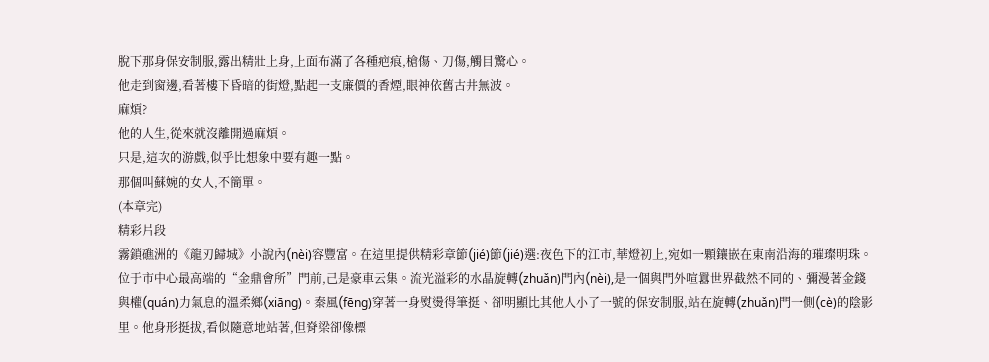脫下那身保安制服,露出精壯上身,上面布滿了各種疤痕,槍傷、刀傷,觸目驚心。
他走到窗邊,看著樓下昏暗的街燈,點起一支廉價的香煙,眼神依舊古井無波。
麻煩?
他的人生,從來就沒離開過麻煩。
只是,這次的游戲,似乎比想象中要有趣一點。
那個叫蘇婉的女人,不簡單。
(本章完)
精彩片段
霧鎖礁洲的《龍刃歸城》小說內(nèi)容豐富。在這里提供精彩章節(jié)節(jié)選:夜色下的江市,華燈初上,宛如一顆鑲嵌在東南沿海的璀璨明珠。位于市中心最高端的“金鼎會所”門前,己是豪車云集。流光溢彩的水晶旋轉(zhuǎn)門內(nèi),是一個與門外喧囂世界截然不同的、彌漫著金錢與權(quán)力氣息的溫柔鄉(xiāng)。秦風(fēng)穿著一身熨燙得筆挺、卻明顯比其他人小了一號的保安制服,站在旋轉(zhuǎn)門一側(cè)的陰影里。他身形挺拔,看似隨意地站著,但脊梁卻像標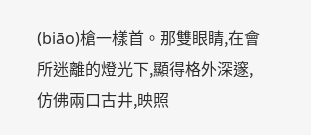(biāo)槍一樣首。那雙眼睛,在會所迷離的燈光下,顯得格外深邃,仿佛兩口古井,映照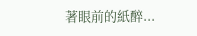著眼前的紙醉...